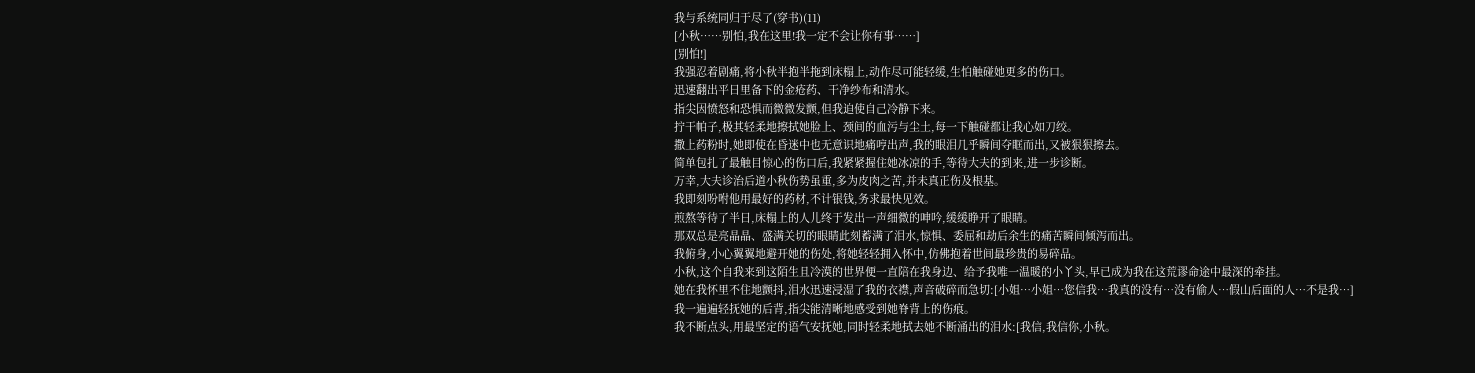我与系统同归于尽了(穿书)(11)
[小秋……别怕,我在这里!我一定不会让你有事……]
[别怕!]
我强忍着剧痛,将小秋半抱半拖到床榻上,动作尽可能轻缓,生怕触碰她更多的伤口。
迅速翻出平日里备下的金疮药、干净纱布和清水。
指尖因愤怒和恐惧而微微发颤,但我迫使自己冷静下来。
拧干帕子,极其轻柔地擦拭她脸上、颈间的血污与尘土,每一下触碰都让我心如刀绞。
撒上药粉时,她即使在昏迷中也无意识地痛哼出声,我的眼泪几乎瞬间夺眶而出,又被狠狠擦去。
简单包扎了最触目惊心的伤口后,我紧紧握住她冰凉的手,等待大夫的到来,进一步诊断。
万幸,大夫诊治后道小秋伤势虽重,多为皮肉之苦,并未真正伤及根基。
我即刻吩咐他用最好的药材,不计银钱,务求最快见效。
煎熬等待了半日,床榻上的人儿终于发出一声细微的呻吟,缓缓睁开了眼睛。
那双总是亮晶晶、盛满关切的眼睛此刻蓄满了泪水,惊惧、委屈和劫后余生的痛苦瞬间倾泻而出。
我俯身,小心翼翼地避开她的伤处,将她轻轻拥入怀中,仿佛抱着世间最珍贵的易碎品。
小秋,这个自我来到这陌生且冷漠的世界便一直陪在我身边、给予我唯一温暖的小丫头,早已成为我在这荒谬命途中最深的牵挂。
她在我怀里不住地颤抖,泪水迅速浸湿了我的衣襟,声音破碎而急切:[小姐…小姐…您信我…我真的没有…没有偷人…假山后面的人…不是我…]
我一遍遍轻抚她的后背,指尖能清晰地感受到她脊背上的伤痕。
我不断点头,用最坚定的语气安抚她,同时轻柔地拭去她不断涌出的泪水:[我信,我信你,小秋。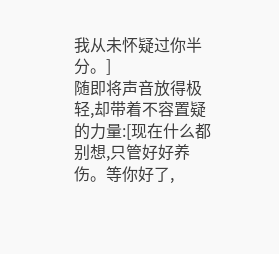我从未怀疑过你半分。]
随即将声音放得极轻,却带着不容置疑的力量:[现在什么都别想,只管好好养伤。等你好了,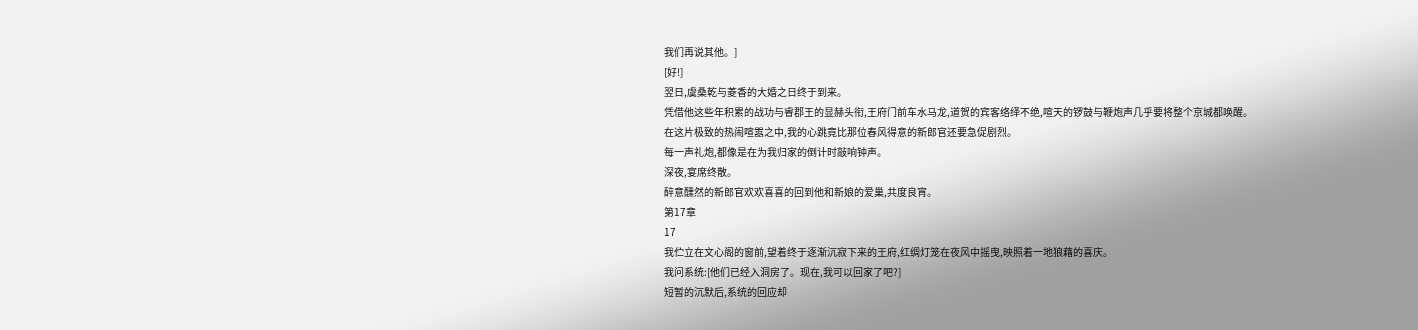我们再说其他。]
[好!]
翌日,虞桑乾与菱香的大婚之日终于到来。
凭借他这些年积累的战功与睿郡王的显赫头衔,王府门前车水马龙,道贺的宾客络绎不绝,喧天的锣鼓与鞭炮声几乎要将整个京城都唤醒。
在这片极致的热闹喧嚣之中,我的心跳竟比那位春风得意的新郎官还要急促剧烈。
每一声礼炮,都像是在为我归家的倒计时敲响钟声。
深夜,宴席终散。
醉意醺然的新郎官欢欢喜喜的回到他和新娘的爱巢,共度良宵。
第17章
17
我伫立在文心阁的窗前,望着终于逐渐沉寂下来的王府,红绸灯笼在夜风中摇曳,映照着一地狼藉的喜庆。
我问系统:[他们已经入洞房了。现在,我可以回家了吧?]
短暂的沉默后,系统的回应却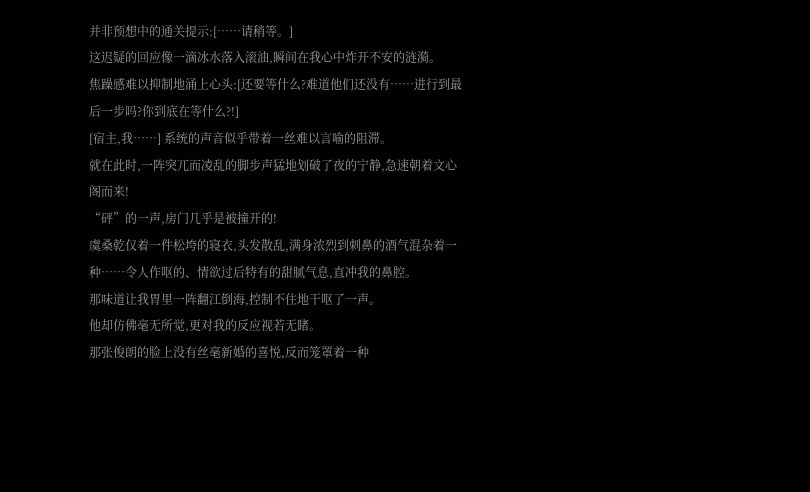并非预想中的通关提示:[……请稍等。]
这迟疑的回应像一滴冰水落入滚油,瞬间在我心中炸开不安的涟漪。
焦躁感难以抑制地涌上心头:[还要等什么?难道他们还没有……进行到最后一步吗?你到底在等什么?!]
[宿主,我……] 系统的声音似乎带着一丝难以言喻的阻滞。
就在此时,一阵突兀而凌乱的脚步声猛地划破了夜的宁静,急速朝着文心阁而来!
“砰”的一声,房门几乎是被撞开的!
虞桑乾仅着一件松垮的寝衣,头发散乱,满身浓烈到刺鼻的酒气混杂着一种……令人作呕的、情欲过后特有的甜腻气息,直冲我的鼻腔。
那味道让我胃里一阵翻江倒海,控制不住地干呕了一声。
他却仿佛毫无所觉,更对我的反应视若无睹。
那张俊朗的脸上没有丝毫新婚的喜悦,反而笼罩着一种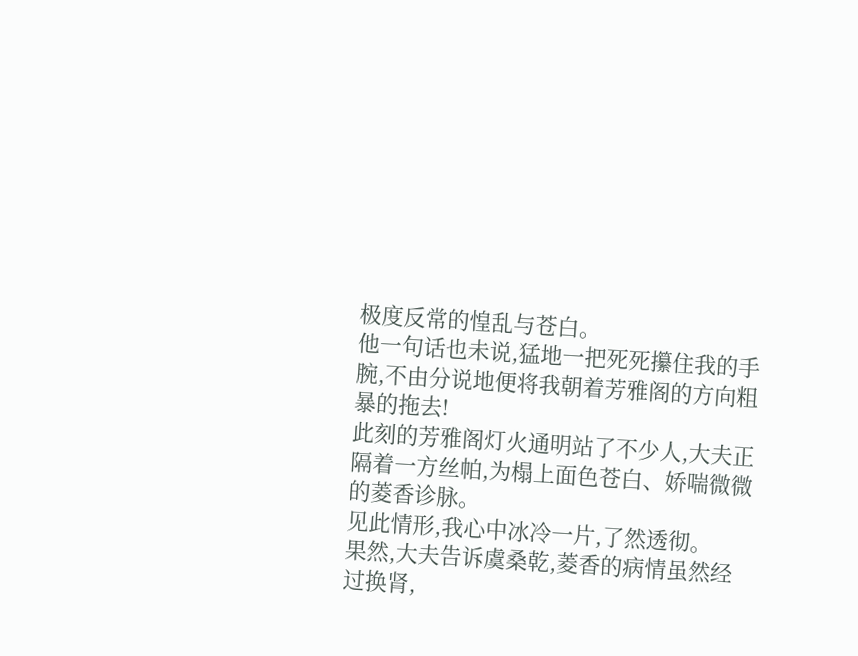极度反常的惶乱与苍白。
他一句话也未说,猛地一把死死攥住我的手腕,不由分说地便将我朝着芳雅阁的方向粗暴的拖去!
此刻的芳雅阁灯火通明站了不少人,大夫正隔着一方丝帕,为榻上面色苍白、娇喘微微的菱香诊脉。
见此情形,我心中冰冷一片,了然透彻。
果然,大夫告诉虞桑乾,菱香的病情虽然经过换肾,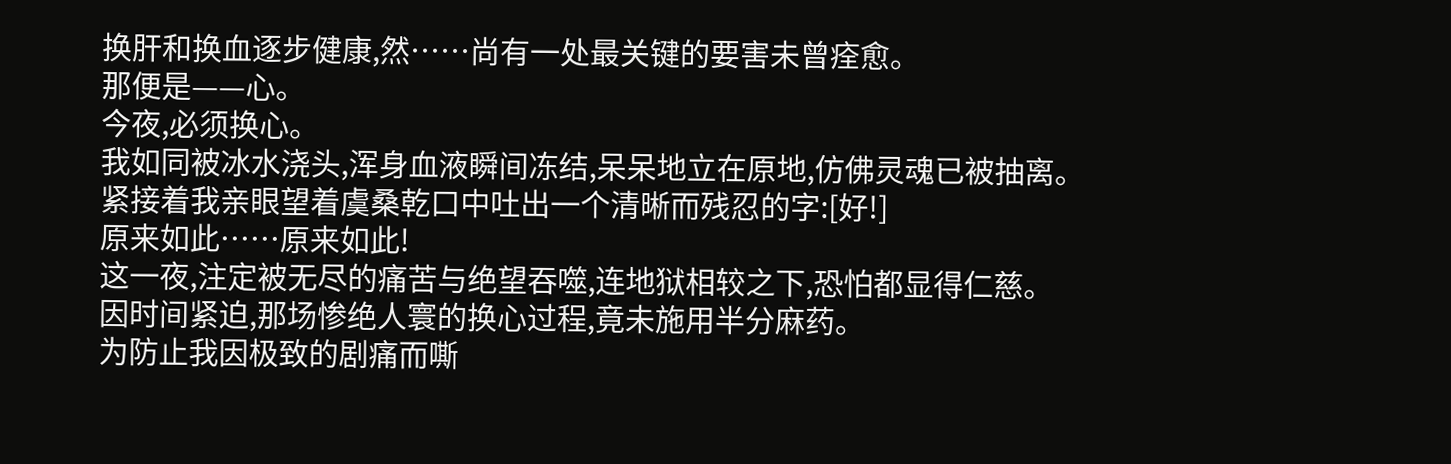换肝和换血逐步健康,然……尚有一处最关键的要害未曾痊愈。
那便是——心。
今夜,必须换心。
我如同被冰水浇头,浑身血液瞬间冻结,呆呆地立在原地,仿佛灵魂已被抽离。
紧接着我亲眼望着虞桑乾口中吐出一个清晰而残忍的字:[好!]
原来如此……原来如此!
这一夜,注定被无尽的痛苦与绝望吞噬,连地狱相较之下,恐怕都显得仁慈。
因时间紧迫,那场惨绝人寰的换心过程,竟未施用半分麻药。
为防止我因极致的剧痛而嘶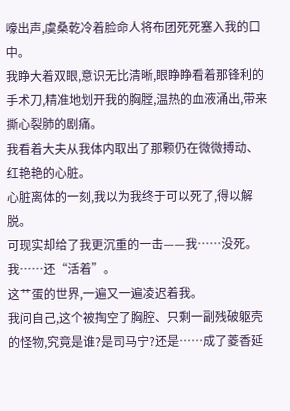嚎出声,虞桑乾冷着脸命人将布团死死塞入我的口中。
我睁大着双眼,意识无比清晰,眼睁睁看着那锋利的手术刀,精准地划开我的胸膛,温热的血液涌出,带来撕心裂肺的剧痛。
我看着大夫从我体内取出了那颗仍在微微搏动、红艳艳的心脏。
心脏离体的一刻,我以为我终于可以死了,得以解脱。
可现实却给了我更沉重的一击——我……没死。
我……还“活着”。
这艹蛋的世界,一遍又一遍凌迟着我。
我问自己,这个被掏空了胸腔、只剩一副残破躯壳的怪物,究竟是谁?是司马宁?还是……成了菱香延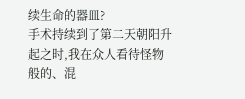续生命的器皿?
手术持续到了第二天朝阳升起之时,我在众人看待怪物般的、混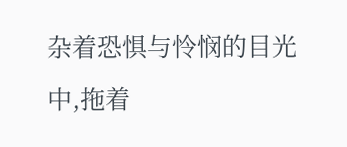杂着恐惧与怜悯的目光中,拖着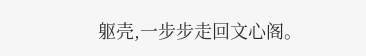躯壳,一步步走回文心阁。